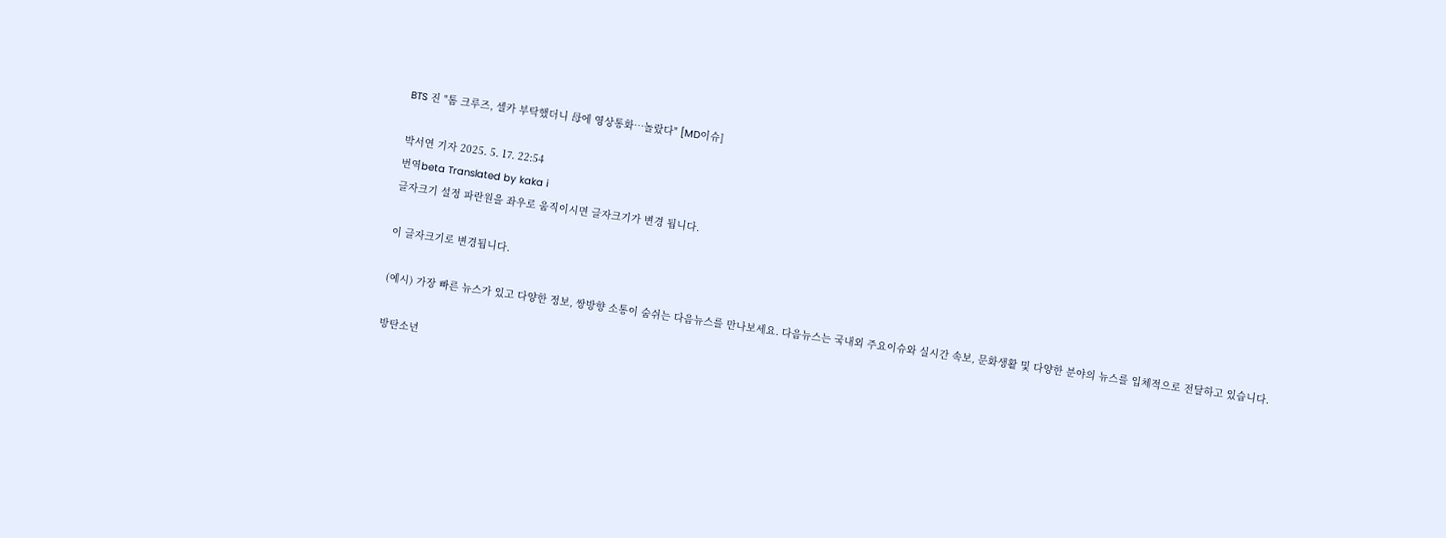BTS 진 "톰 크루즈, 셀카 부탁했더니 母에 영상통화…놀랐다" [MD이슈]

박서연 기자 2025. 5. 17. 22:54
번역beta Translated by kaka i
글자크기 설정 파란원을 좌우로 움직이시면 글자크기가 변경 됩니다.

이 글자크기로 변경됩니다.

(예시) 가장 빠른 뉴스가 있고 다양한 정보, 쌍방향 소통이 숨쉬는 다음뉴스를 만나보세요. 다음뉴스는 국내외 주요이슈와 실시간 속보, 문화생활 및 다양한 분야의 뉴스를 입체적으로 전달하고 있습니다.

방탄소년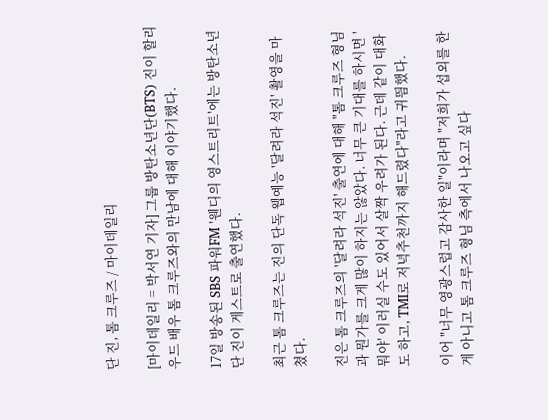단 진, 톰 크루즈 / 마이데일리

[마이데일리 = 박서연 기자] 그룹 방탄소년단(BTS) 진이 할리우드 배우 톰 크루즈와의 만남에 대해 이야기했다.

17일 방송된 SBS 파워FM '웬디의 영스트리트'에는 방탄소년단 진이 게스트로 출연했다.

최근 톰 크루즈는 진의 단독 웹예능 '달려라 석진' 촬영을 마쳤다.

진은 톰 크루즈의 '달려라 석진' 출연에 대해 "톰 크루즈 형님과 뭔가를 크게 많이 하지는 않았다. 너무 큰 기대를 하시면 '뭐야' 이러실 수도 있어서 살짝 우려가 된다. 근데 같이 대화도 하고, TMI로 저녁추천까지 해드렸다"라고 귀띔했다.

이어 "너무 영광스럽고 감사한 일"이라며 "저희가 섭외를 한 게 아니고 톰 크루즈 형님 측에서 나오고 싶다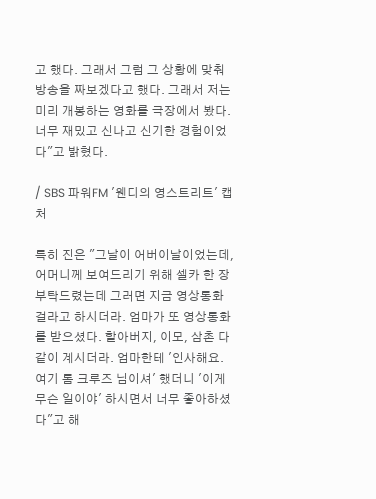고 했다. 그래서 그럼 그 상황에 맞춰 방송을 짜보겠다고 했다. 그래서 저는 미리 개봉하는 영화를 극장에서 봤다. 너무 재밌고 신나고 신기한 경험이었다"고 밝혔다.

/ SBS 파워FM '웬디의 영스트리트' 캡처

특히 진은 "그날이 어버이날이었는데, 어머니께 보여드리기 위해 셀카 한 장 부탁드렸는데 그러면 지금 영상통화 걸라고 하시더라. 엄마가 또 영상통화를 받으셨다. 할아버지, 이모, 삼촌 다 같이 계시더라. 엄마한테 '인사해요. 여기 톰 크루즈 님이셔' 했더니 '이게 무슨 일이야' 하시면서 너무 좋아하셨다"고 해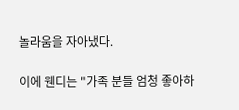놀라움을 자아냈다.

이에 웬디는 "가족 분들 엄청 좋아하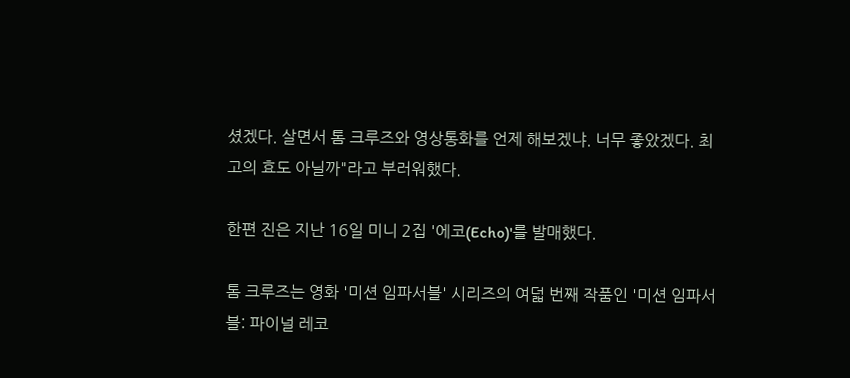셨겠다. 살면서 톰 크루즈와 영상통화를 언제 해보겠냐. 너무 좋았겠다. 최고의 효도 아닐까"라고 부러워했다.

한편 진은 지난 16일 미니 2집 '에코(Echo)'를 발매했다.

톰 크루즈는 영화 '미션 임파서블' 시리즈의 여덟 번째 작품인 '미션 임파서블: 파이널 레코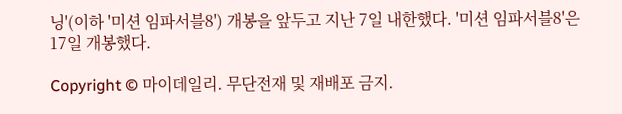닝'(이하 '미션 임파서블8') 개봉을 앞두고 지난 7일 내한했다. '미션 임파서블8'은 17일 개봉했다.

Copyright © 마이데일리. 무단전재 및 재배포 금지.